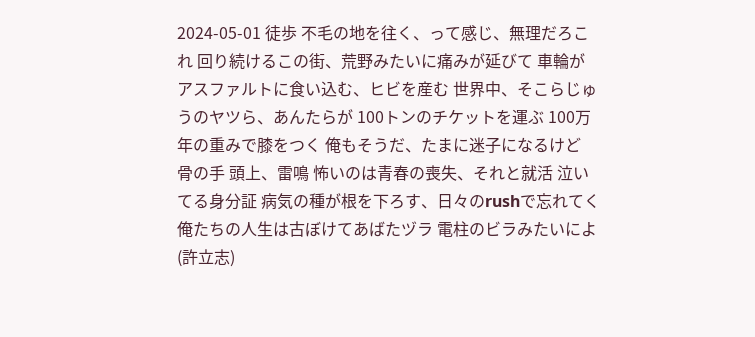2024-05-01 徒歩 不毛の地を往く、って感じ、無理だろこれ 回り続けるこの街、荒野みたいに痛みが延びて 車輪がアスファルトに食い込む、ヒビを産む 世界中、そこらじゅうのヤツら、あんたらが 100トンのチケットを運ぶ 100万年の重みで膝をつく 俺もそうだ、たまに迷子になるけど 骨の手 頭上、雷鳴 怖いのは青春の喪失、それと就活 泣いてる身分証 病気の種が根を下ろす、日々のrushで忘れてく 俺たちの人生は古ぼけてあばたヅラ 電柱のビラみたいによ (許立志)